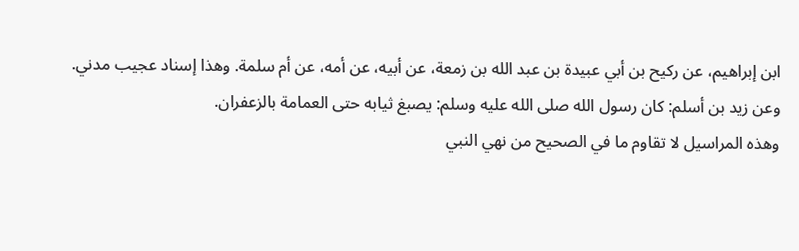ابن إبراهيم، عن ركيح بن أبي عبيدة بن عبد الله بن زمعة، عن أبيه، عن أمه، عن أم سلمة. وهذا إسناد عجيب مدني.
وعن زيد بن أسلم: كان رسول الله صلى الله عليه وسلم: يصبغ ثيابه حتى العمامة بالزعفران.
وهذه المراسيل لا تقاوم ما في الصحيح من نهي النبي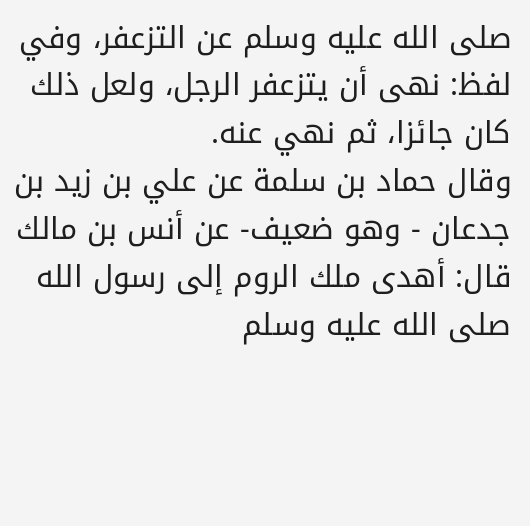صلى الله عليه وسلم عن التزعفر، وفي لفظ: نهى أن يتزعفر الرجل، ولعل ذلك كان جائزا، ثم نهي عنه.
وقال حماد بن سلمة عن علي بن زيد بن جدعان - وهو ضعيف- عن أنس بن مالك قال: أهدى ملك الروم إلى رسول الله صلى الله عليه وسلم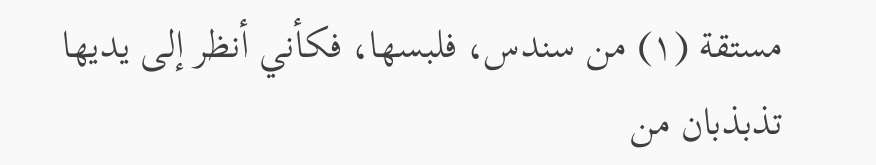مستقة (١) من سندس، فلبسها، فكأني أنظر إلى يديها تذبذبان من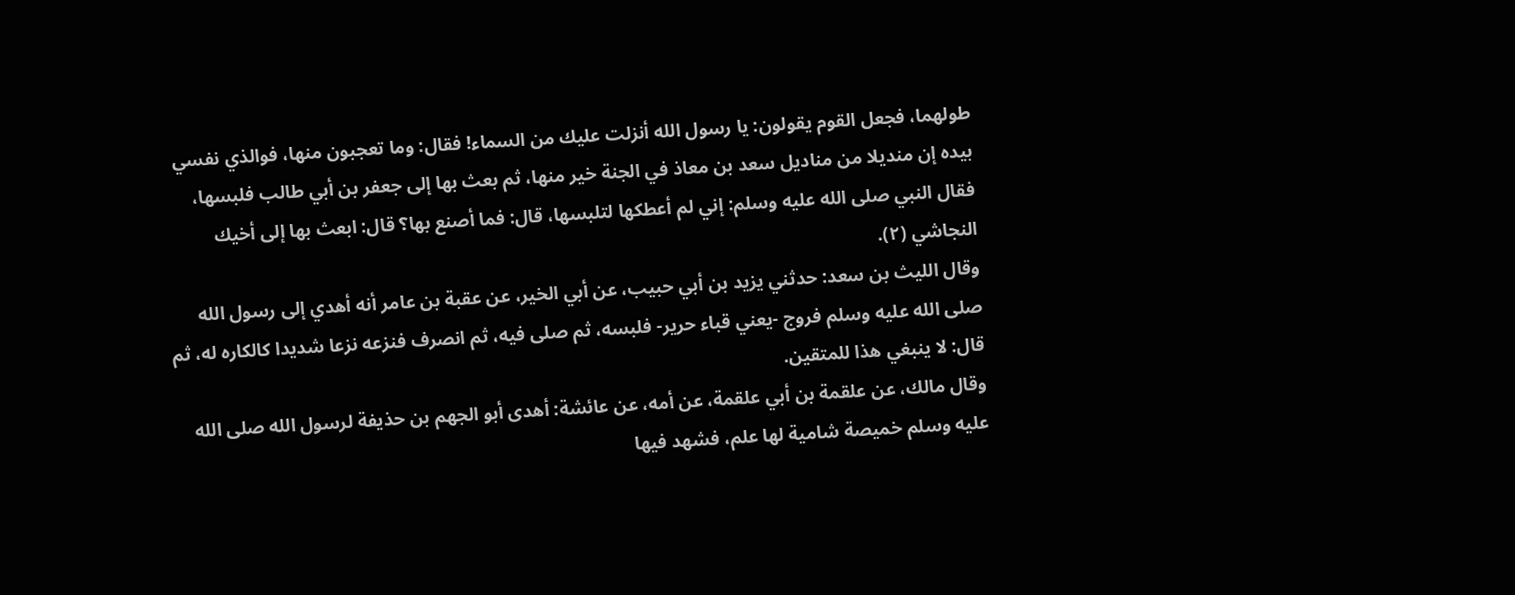طولهما، فجعل القوم يقولون: يا رسول الله أنزلت عليك من السماء! فقال: وما تعجبون منها، فوالذي نفسي بيده إن منديلا من مناديل سعد بن معاذ في الجنة خير منها، ثم بعث بها إلى جعفر بن أبي طالب فلبسها، فقال النبي صلى الله عليه وسلم: إني لم أعطكها لتلبسها، قال: فما أصنع بها؟ قال: ابعث بها إلى أخيك النجاشي (٢).
وقال الليث بن سعد: حدثني يزيد بن أبي حبيب، عن أبي الخير، عن عقبة بن عامر أنه أهدي إلى رسول الله صلى الله عليه وسلم فروج -يعني قباء حرير- فلبسه، ثم صلى فيه، ثم انصرف فنزعه نزعا شديدا كالكاره له، ثم قال: لا ينبغي هذا للمتقين.
وقال مالك، عن علقمة بن أبي علقمة، عن أمه، عن عائشة: أهدى أبو الجهم بن حذيفة لرسول الله صلى الله عليه وسلم خميصة شامية لها علم، فشهد فيها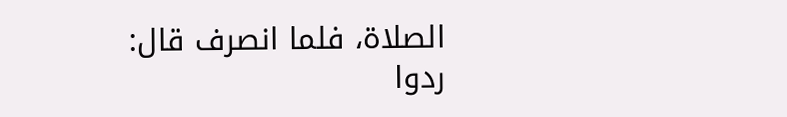الصلاة، فلما انصرف قال: ردوا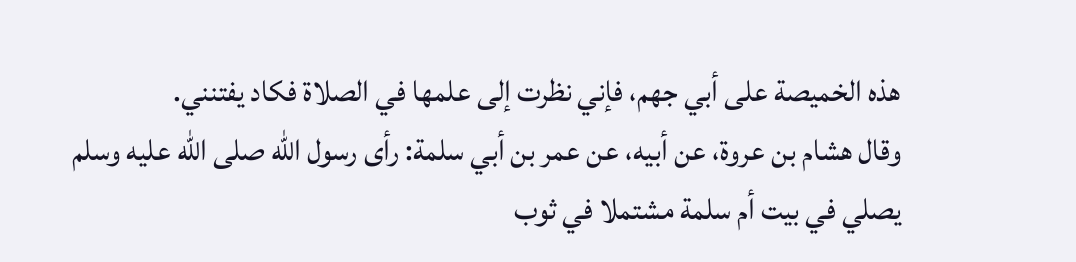هذه الخميصة على أبي جهم، فإني نظرت إلى علمها في الصلاة فكاد يفتنني.
وقال هشام بن عروة، عن أبيه، عن عمر بن أبي سلمة: رأى رسول الله صلى الله عليه وسلم يصلي في بيت أم سلمة مشتملا في ثوب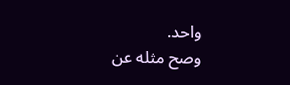واحد.
وصح مثله عن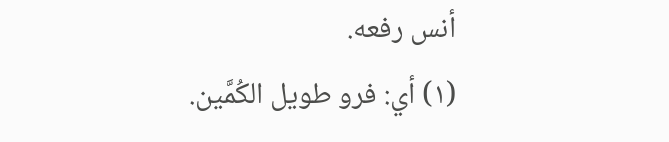أنس رفعه.
(١) أي: فرو طويل الكُمَّين.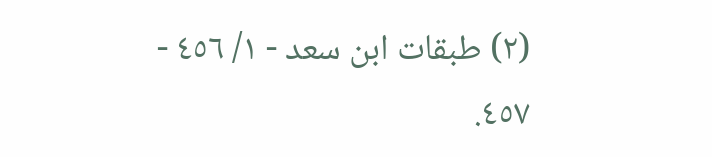(٢) طبقات ابن سعد - ١/ ٤٥٦ - ٤٥٧.